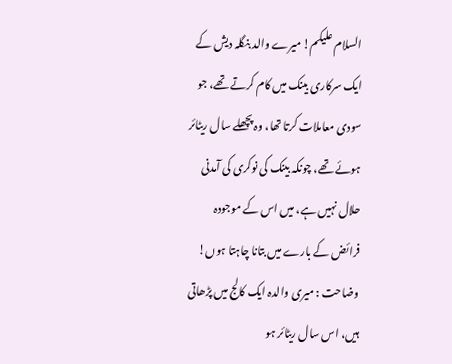السلام علیکم! میرے والد بنگلہ دیش کے ایک سرکاری بینک میں کام کرتے تھے، جو سودی معاملات کرتا تھا، وہ پچھلے سال ریٹائر ہوئے تھے، چونکہ بینک کی نوکری کی آمدنی حلال نہیں ہے، میں اس کے موجودہ فرائض کے بارے میں بتانا چاہتا ہوں!
وضاحت : میری والدہ ایک کالج میں پڑھاتی ہیں، اس سال ریٹائر ہو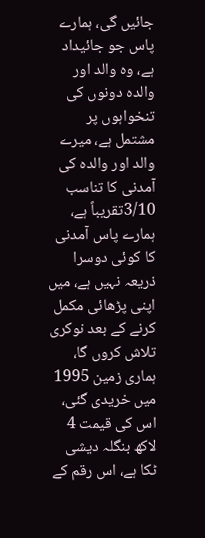جائیں گی، ہمارے پاس جو جائیداد ہے، وہ والد اور والدہ دونوں کی تنخواہوں پر مشتمل ہے، میرے والد اور والدہ کی آمدنی کا تناسب 3/10تقریباً ہے، ہمارے پاس آمدنی کا کوئی دوسرا ذریعہ نہیں ہے، میں اپنی پڑھائی مکمل کرنے کے بعد نوکری تلاش کروں گا، ہماری زمین 1995 میں خریدی گئی، اس کی قیمت 4 لاکھ بنگلہ دیشی ٹکا ہے، اس رقم کے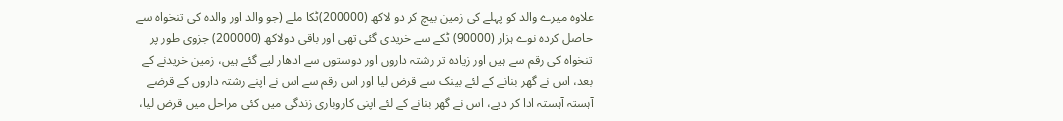علاوہ میرے والد کو پہلے کی زمین بیچ کر دو لاکھ (200000)ٹکا ملے (جو والد اور والدہ کی تنخواہ سے حاصل کردہ نوے ہزار (90000) ٹکے سے خریدی گئی تھی اور باقی دولاکھ (200000) جزوی طور پر تنخواہ کی رقم سے ہیں اور زیادہ تر رشتہ داروں اور دوستوں سے ادھار لیے گئے ہیں، زمین خریدنے کے بعد، اس نے گھر بنانے کے لئے بینک سے قرض لیا اور اس رقم سے اس نے اپنے رشتہ داروں کے قرضے آہستہ آہستہ ادا کر دیے، اس نے گھر بنانے کے لئے اپنی کاروباری زندگی میں کئی مراحل میں قرض لیا،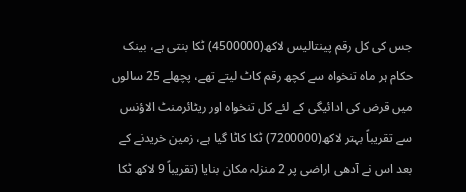جس کی کل رقم پینتالیس لاکھ(4500000) ٹکا بنتی ہے، بینک حکام ہر ماہ تنخواہ سے کچھ رقم کاٹ لیتے تھے، پچھلے 25 سالوں میں قرض کی ادائیگی کے لئے کل تنخواہ اور ریٹائرمنٹ الاؤنس سے تقریباً بہتر لاکھ(7200000) ٹکا کاٹا گیا ہے، زمین خریدنے کے بعد اس نے آدھی اراضی پر 2 منزلہ مکان بنایا (تقریباً 9 لاکھ ٹکا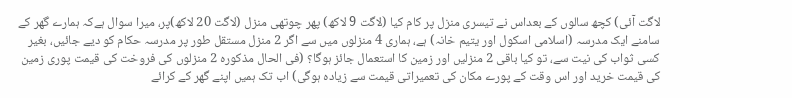لاگت آئی) کچھ سالوں کے بعداس نے تیسری منزل پر کام کیا (لاگت 9 لاکھ) پھر چوتھی منزل (لاگت 20 لاکھ)پر، میرا سوال ہےکہ ہمارے گھر کے سامنے ایک مدرسہ (اسلامی اسکول اور یتیم خانہ) ہے، ہماری 4 منزلوں میں سے اگر 2 منزل مستقل طور پر مدرسہ حکام کو دیے جائیں، بغیر کسی ثواب کی نیت سے، تو کیا باقی 2 منزلیں اور زمین کا استعمال جائز ہوگا؟ (فی الحال مذکورہ 2 منزلوں کی فروخت کی قیمت پوری زمین کی قیمت خرید اور اس وقت کے پورے مکان کی تعمیراتی قیمت سے زیادہ ہوگی) اب تک ہمیں اپنے گھر کے کرائے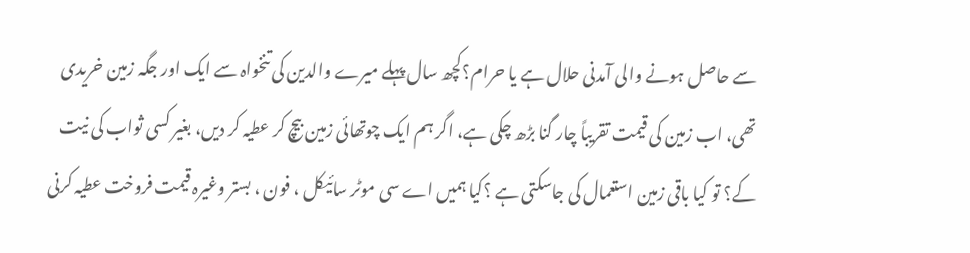سے حاصل ہونے والی آمدنی حلال ہے یا حرام؟کچھ سال پہلے میرے والدین کی تنخواہ سے ایک اور جگہ زمین خریدی تھی، اب زمین کی قیمت تقریباً چار گنا بڑھ چکی ہے، اگر ہم ایک چوتھائی زمین بیچ کر عطیہ کر دیں، بغیر کسی ثواب کی نیت کے؟ تو کیا باقی زمین استعمال کی جاسکتی ہے ؟کیا ہمیں اے سی موٹر سائیکل ، فون ، بستر وغیرہ قیمت فروخت عطیہ کرنی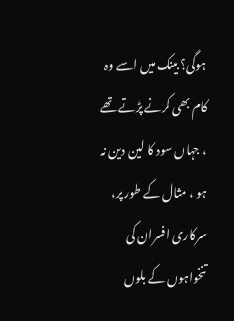ہوگی؟ بینک میں اسے وہ کام بھی کرنے پڑتے تھے ، جہاں سود کا لین دین نہ ہو ، مثال کے طور پر، سرکاری افسران کی تنخواہوں کے بلوں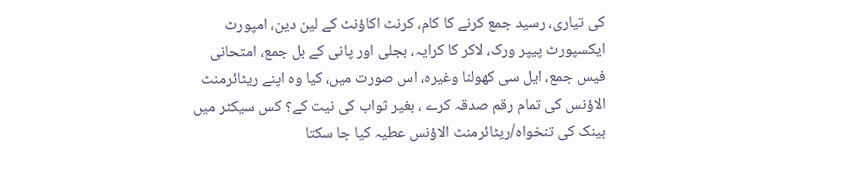کی تیاری، رسید جمع کرنے کا کام، کرنٹ اکاؤنٹ کے لین دین، امپورٹ ایکسپورٹ پیپر ورک، لاکر کا کرایہ، بجلی اور پانی کے بل جمع، امتحانی فیس جمع، ایل سی کھولنا وغیرہ، اس صورت میں، کیا وہ اپنے ریٹائرمنٹ الاؤنس کی تمام رقم صدقہ کرے ، بغیر ثواب کی نیت کے؟ کس سیکٹر میں بینک کی تنخواہ/ریٹائرمنٹ الاؤنس عطیہ کیا جا سکتا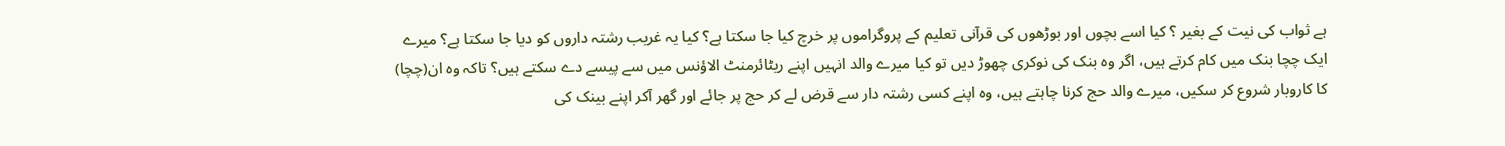ہے ثواب کی نیت کے بغیر ؟ کیا اسے بچوں اور بوڑھوں کی قرآنی تعلیم کے پروگراموں پر خرچ کیا جا سکتا ہے؟ کیا یہ غریب رشتہ داروں کو دیا جا سکتا ہے؟ میرے ایک چچا بنک میں کام کرتے ہیں، اگر وہ بنک کی نوکری چھوڑ دیں تو کیا میرے والد انہیں اپنے ریٹائرمنٹ الاؤنس میں سے پیسے دے سکتے ہیں؟ تاکہ وہ ان(چچا) کا کاروبار شروع کر سکیں، میرے والد حج کرنا چاہتے ہیں، وہ اپنے کسی رشتہ دار سے قرض لے کر حج پر جائے اور گھر آکر اپنے بینک کی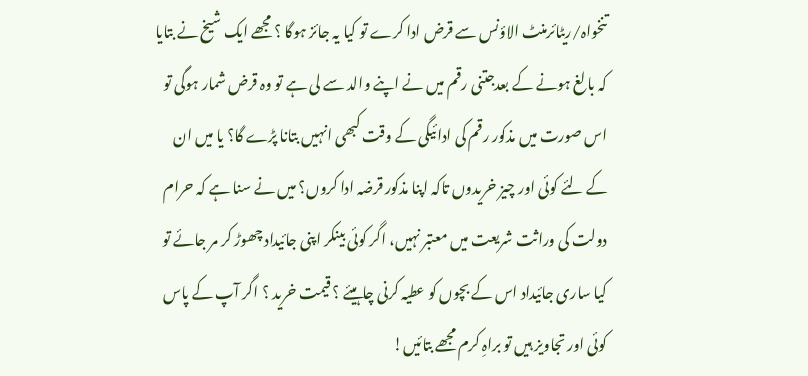تنخواہ/ریٹائرمنٹ الاؤنس سے قرض ادا کرے تو کیا یہ جائز ہوگا ؟ مجھے ایک شیخ نے بتایا کہ بالغ ہونے کے بعدجتنی رقم میں نے اپنے والد سے لی ہے تو وہ قرض شمار ہوگی تو اس صورت میں مذکور رقم کی ادائیگی کے وقت کبھی انہیں بتانا پڑے گا؟ یا میں ان کے لئے کوئی اور چیز خریدوں تاکہ اپنا مذکور قرضہ ادا کروں؟ میں نے سنا ہے کہ حرام دولت کی وراثت شریعت میں معتبر نہیں، اگر کوئی بینکر اپنی جائیداد چھوڑ کر مر جائے تو کیا ساری جائیداد اس کے بچوں کو عطیہ کرنی چاہیئے ؟ قیمت خرید ؟ اگر آپ کے پاس کوئی اور تجاویز ہیں تو براہِ کرم مجھے بتائیں!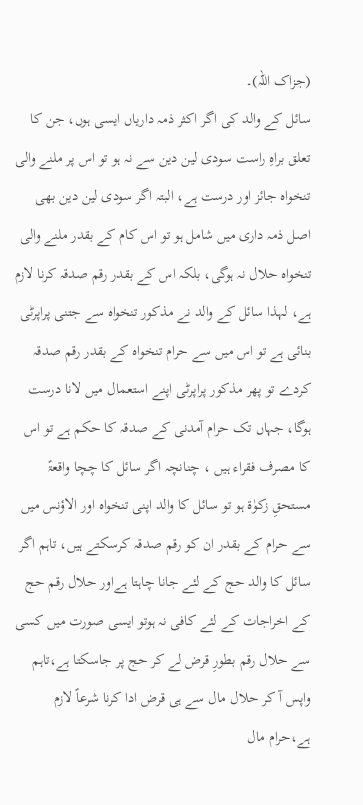(جزاک اللہ)۔
سائل کے والد کی اگر اکثر ذمہ داریاں ایسی ہوں، جن کا تعلق براہِ راست سودی لین دین سے نہ ہو تو اس پر ملنے والی تنخواہ جائز اور درست ہے، البتہ اگر سودی لین دین بھی اصل ذمہ داری میں شامل ہو تو اس کام کے بقدر ملنے والی تنخواہ حلال نہ ہوگی، بلکہ اس کے بقدر رقم صدقہ کرنا لازم ہے، لہذا سائل کے والد نے مذکور تنخواہ سے جتنی پراپرٹی بنائی ہے تو اس میں سے حرام تنخواہ کے بقدر رقم صدقہ کردے تو پھر مذکور پراپرٹی اپنے استعمال میں لانا درست ہوگا، جہاں تک حرام آمدنی کے صدقہ کا حکم ہے تو اس کا مصرف فقراء ہیں ، چنانچہ اگر سائل کا چچا واقعۃً مستحقِ زکوٰۃ ہو تو سائل کا والد اپنی تنخواہ اور الاؤنس میں سے حرام کے بقدر ان کو رقم صدقہ کرسکتے ہیں، تاہم اگر سائل کا والد حج کے لئے جانا چاہتا ہےاور حلال رقم حج کے اخراجات کے لئے کافی نہ ہوتو ایسی صورت میں کسی سے حلال رقم بطورِ قرض لے کر حج پر جاسکتا ہے،تاہم واپس آ کر حلال مال سے ہی قرض ادا کرنا شرعاً لازم ہے،حرام مال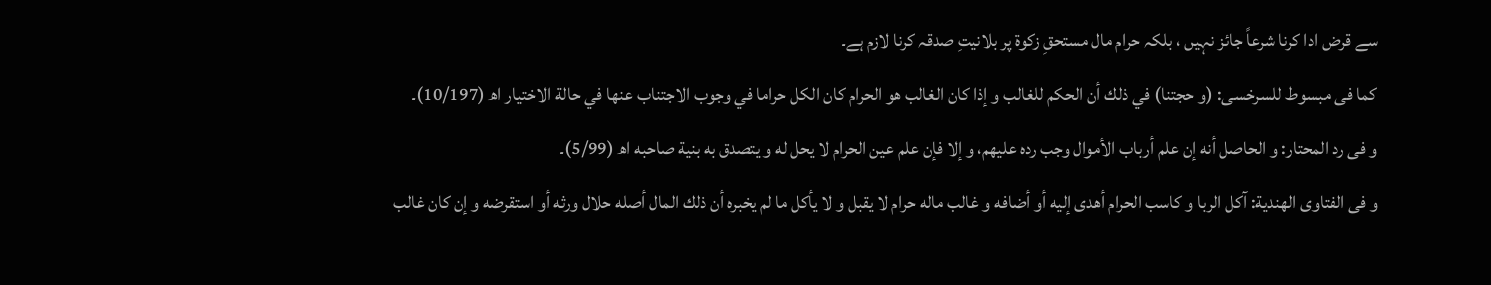سے قرض ادا کرنا شرعاً جائز نہیں ، بلکہ حرام مال مستحقِ زکوۃ پر بلانیتِ صدقہ کرنا لازم ہے۔
کما فی مبسوط للسرخسی: (و حجتنا) في ذلك أن الحكم للغالب و إذا كان الغالب هو الحرام كان الكل حراما في وجوب الاجتناب عنها في حالة الاختيار اھ (10/197)۔
و فی رد المحتار: و الحاصل أنه إن علم أرباب الأموال وجب رده عليهم، و إلا فإن علم عين الحرام لا يحل له و يتصدق به بنية صاحبه اھ (5/99)۔
و فی الفتاوی الھندیة: آكل الربا و كاسب الحرام أهدى إليه أو أضافه و غالب ماله حرام لا يقبل و لا يأكل ما لم يخبره أن ذلك المال أصله حلال ورثه أو استقرضه و إن كان غالب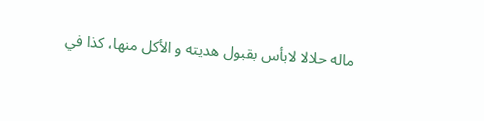ماله حلالا لابأس بقبول هديته و الأكل منها، كذا في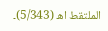الملتقط اھ (5/343)۔